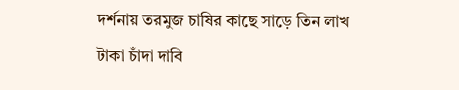দর্শনায় তরমুজ চাষির কাছে সাড়ে তিন লাখ টাকা চাঁদা দাবি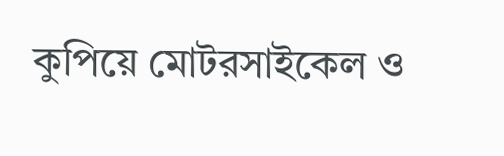কুপিয়ে মোটরসাইকেল ও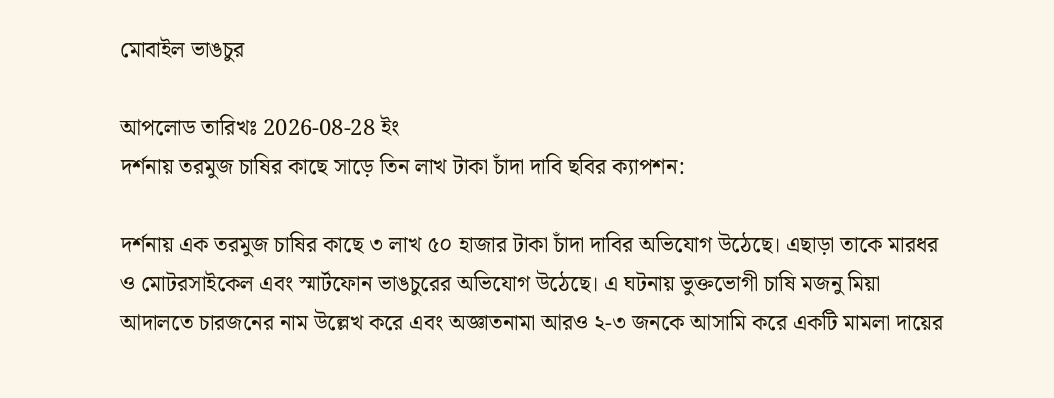মোবাইল ভাঙচুর

আপলোড তারিখঃ 2026-08-28 ইং
দর্শনায় তরমুজ চাষির কাছে সাড়ে তিন লাখ টাকা চাঁদা দাবি ছবির ক্যাপশন:

দর্শনায় এক তরমুজ চাষির কাছে ৩ লাখ ৫০ হাজার টাকা চাঁদা দাবির অভিযোগ উঠেছে। এছাড়া তাকে মারধর ও মোটরসাইকেল এবং স্মার্টফোন ভাঙচুরের অভিযোগ উঠেছে। এ ঘটনায় ভুক্তভোগী চাষি মজনু মিয়া আদালতে চারজনের নাম উল্লেখ করে এবং অজ্ঞাতনামা আরও ২-৩ জনকে আসামি করে একটি মামলা দায়ের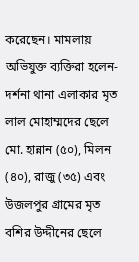করেছেন। মামলায় অভিযুক্ত ব্যক্তিরা হলেন- দর্শনা থানা এলাকার মৃত লাল মোহাম্মদের ছেলে মো. হান্নান (৫০), মিলন (৪০), রাজু (৩৫) এবং উজলপুর গ্রামের মৃত বশির উদ্দীনের ছেলে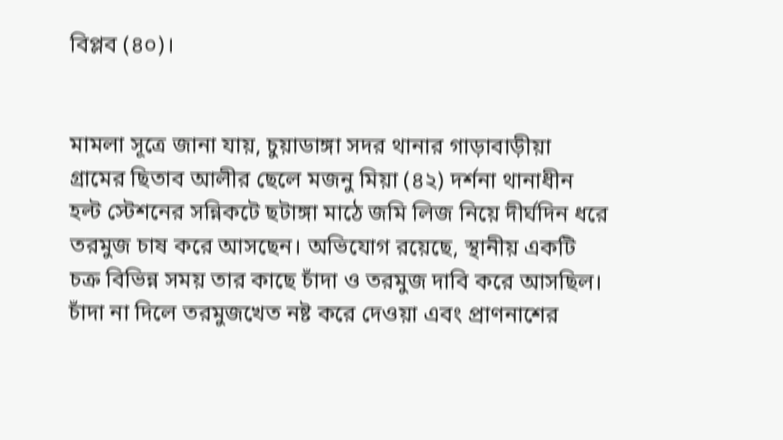বিপ্লব (৪০)।


মামলা সূত্রে জানা যায়, চুয়াডাঙ্গা সদর থানার গাড়াবাড়ীয়া গ্রামের ছিতাব আলীর ছেলে মজনু মিয়া (৪২) দর্শনা থানাধীন হল্ট স্টেশনের সন্নিকটে ছটাঙ্গা মাঠে জমি লিজ নিয়ে দীর্ঘদিন ধরে তরমুজ চাষ করে আসছেন। অভিযোগ রয়েছে, স্থানীয় একটি চক্র বিভিন্ন সময় তার কাছে চাঁদা ও তরমুজ দাবি করে আসছিল। চাঁদা না দিলে তরমুজখেত নষ্ট করে দেওয়া এবং প্রাণনাশের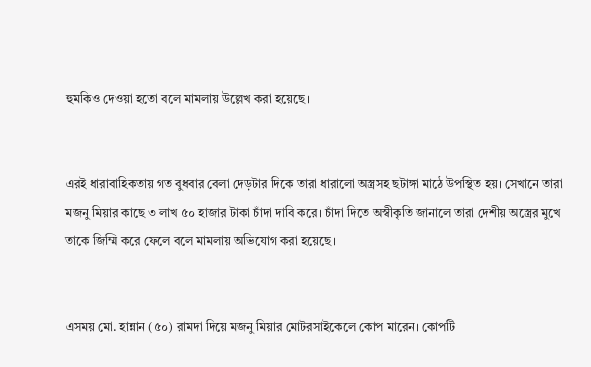হুমকিও দেওয়া হতো বলে মামলায় উল্লেখ করা হয়েছে।


এরই ধারাবাহিকতায় গত বুধবার বেলা দেড়টার দিকে তারা ধারালো অস্ত্রসহ ছটাঙ্গা মাঠে উপস্থিত হয়। সেখানে তারা মজনু মিয়ার কাছে ৩ লাখ ৫০ হাজার টাকা চাঁদা দাবি করে। চাঁদা দিতে অস্বীকৃতি জানালে তারা দেশীয় অস্ত্রের মুখে তাকে জিম্মি করে ফেলে বলে মামলায় অভিযোগ করা হয়েছে।


এসময় মো. হান্নান (৫০) রামদা দিয়ে মজনু মিয়ার মোটরসাইকেলে কোপ মারেন। কোপটি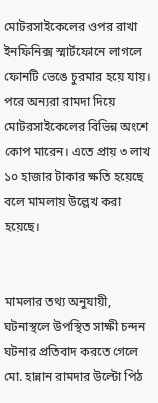মোটরসাইকেলের ওপর রাখা ইনফিনিক্স স্মার্টফোনে লাগলে ফোনটি ভেঙে চুরমার হয়ে যায়। পরে অন্যরা রামদা দিয়ে মোটরসাইকেলের বিভিন্ন অংশে কোপ মারেন। এতে প্রায় ৩ লাখ ১০ হাজার টাকার ক্ষতি হয়েছে বলে মামলায় উল্লেখ করা হয়েছে।


মামলার তথ্য অনুযায়ী, ঘটনাস্থলে উপস্থিত সাক্ষী চন্দন ঘটনার প্রতিবাদ করতে গেলে মো. হান্নান রামদার উল্টো পিঠ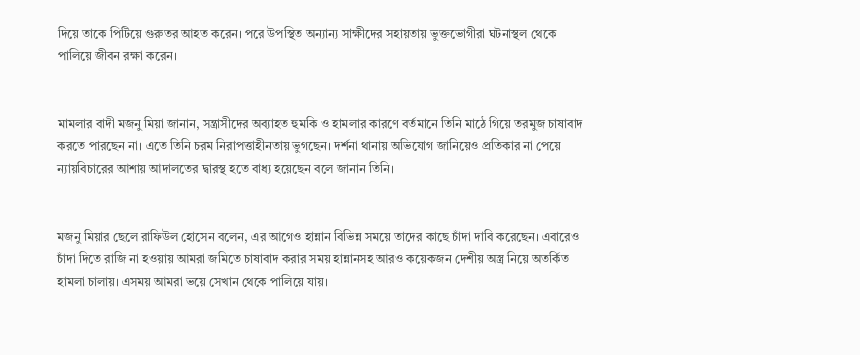দিয়ে তাকে পিটিয়ে গুরুতর আহত করেন। পরে উপস্থিত অন্যান্য সাক্ষীদের সহায়তায় ভুক্তভোগীরা ঘটনাস্থল থেকে পালিয়ে জীবন রক্ষা করেন।


মামলার বাদী মজনু মিয়া জানান, সন্ত্রাসীদের অব্যাহত হুমকি ও হামলার কারণে বর্তমানে তিনি মাঠে গিয়ে তরমুজ চাষাবাদ করতে পারছেন না। এতে তিনি চরম নিরাপত্তাহীনতায় ভুগছেন। দর্শনা থানায় অভিযোগ জানিয়েও প্রতিকার না পেয়ে ন্যায়বিচারের আশায় আদালতের দ্বারস্থ হতে বাধ্য হয়েছেন বলে জানান তিনি।


মজনু মিয়ার ছেলে রাফিউল হোসেন বলেন, এর আগেও হান্নান বিভিন্ন সময়ে তাদের কাছে চাঁদা দাবি করেছেন। এবারেও চাঁদা দিতে রাজি না হওয়ায় আমরা জমিতে চাষাবাদ করার সময় হান্নানসহ আরও কয়েকজন দেশীয় অস্ত্র নিয়ে অতর্কিত হামলা চালায়। এসময় আমরা ভয়ে সেখান থেকে পালিয়ে যায়।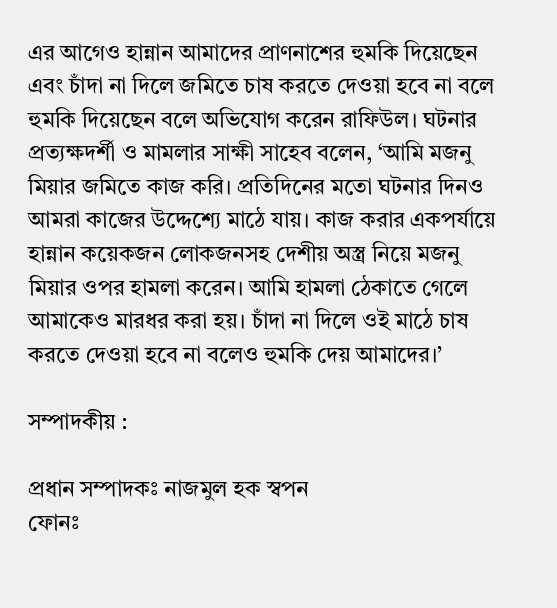এর আগেও হান্নান আমাদের প্রাণনাশের হুমকি দিয়েছেন এবং চাঁদা না দিলে জমিতে চাষ করতে দেওয়া হবে না বলে হুমকি দিয়েছেন বলে অভিযোগ করেন রাফিউল। ঘটনার প্রত্যক্ষদর্শী ও মামলার সাক্ষী সাহেব বলেন, ‘আমি মজনু মিয়ার জমিতে কাজ করি। প্রতিদিনের মতো ঘটনার দিনও আমরা কাজের উদ্দেশ্যে মাঠে যায়। কাজ করার একপর্যায়ে হান্নান কয়েকজন লোকজনসহ দেশীয় অস্ত্র নিয়ে মজনু মিয়ার ওপর হামলা করেন। আমি হামলা ঠেকাতে গেলে আমাকেও মারধর করা হয়। চাঁদা না দিলে ওই মাঠে চাষ করতে দেওয়া হবে না বলেও হুমকি দেয় আমাদের।’

সম্পাদকীয় :

প্রধান সম্পাদকঃ নাজমুল হক স্বপন
ফোনঃ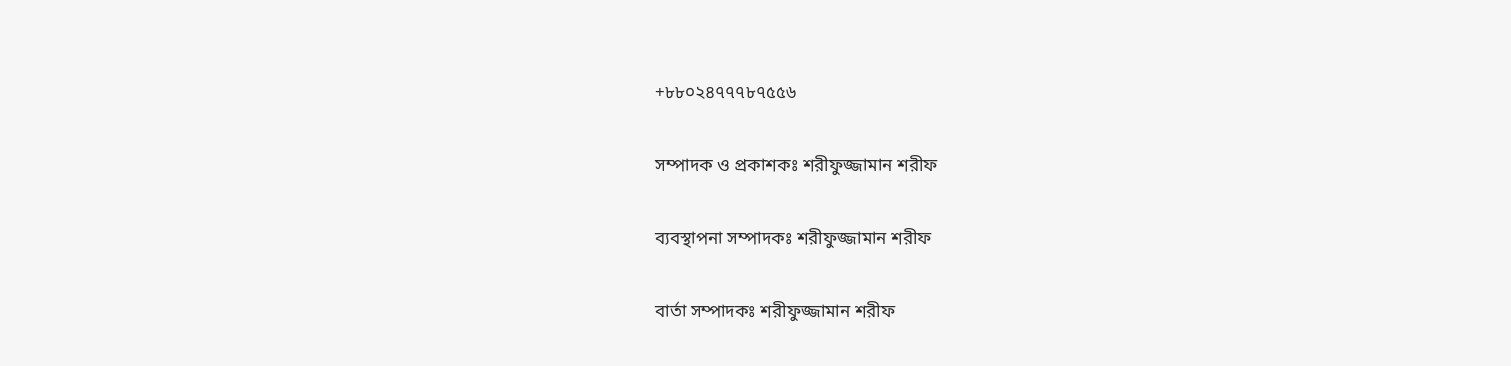+৮৮০২৪৭৭৭৮৭৫৫৬

সম্পাদক ও প্রকাশকঃ শরীফুজ্জামান শরীফ

ব্যবস্থাপনা সম্পাদকঃ শরীফুজ্জামান শরীফ

বার্তা সম্পাদকঃ শরীফুজ্জামান শরীফ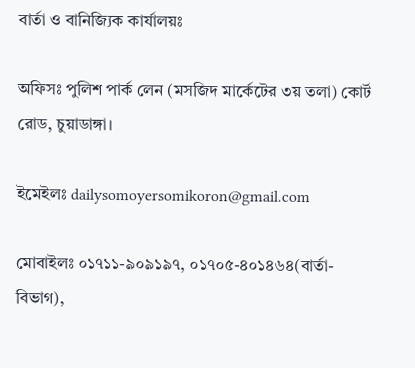বার্তা ও বানিজ্যিক কার্যালয়ঃ

অফিসঃ পুলিশ পার্ক লেন (মসজিদ মার্কেটের ৩য় তলা) কোর্ট রোড, চুয়াডাঙ্গা।

ইমেইলঃ dailysomoyersomikoron@gmail.com

মোবাইলঃ ০১৭১১-৯০৯১৯৭, ০১৭০৫-৪০১৪৬৪(বার্তা-বিভাগ),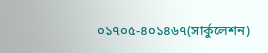০১৭০৫-৪০১৪৬৭(সার্কুলেশন)